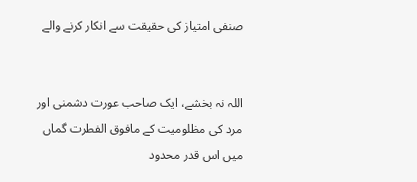صنفی امتیاز کی حقیقت سے انکار کرنے والے


اللہ نہ بخشے، ایک صاحب عورت دشمنی اور مرد کی مظلومیت کے مافوق الفطرت گماں میں اس قدر محدود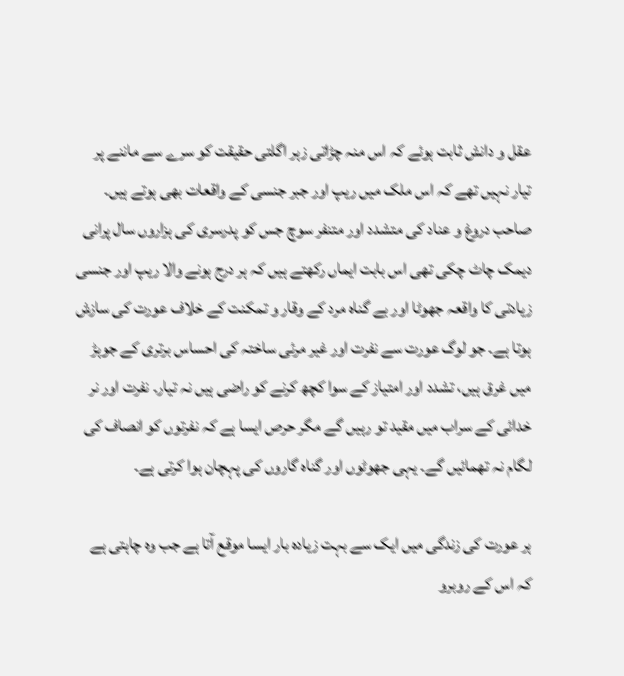عقل و دانش ثابت ہوئے کہ اس منہ چڑاتی زہر اگلتی حقیقت کو سرے سے ماننے پر تیار نہیں تھے کہ اس ملک میں ریپ اور جبر جنسی کے واقعات بھی ہوتے ہیں۔ صاحب دروغ و عناد کی متشدد اور متنفر سوچ جس کو پدرسری کی ہزاروں سال پرانی دیمک چاٹ چکی تھی اس بابت ایماں رکھتے ہیں کہ ہر درج ہونے والا ریپ اور جنسی زیادتی کا واقعہ جھوٹا اور بے گناہ مرد کے وقار و تمکنت کے خلاف عورت کی سازش ہوتا ہے۔ جو لوگ عورت سے نفرت اور غیر مرئی ساختہ کی احساس برتری کے جوہڑ میں غرق ہیں، تشدد اور امتیاز کے سوا کچھ کرنے کو راضی ہیں نہ تیار۔ نفرت اور نر خدائی کے سراب میں مقید تو رہیں گے مگر حرص ایسا ہے کہ نفرتوں کو انصاف کی لگام نہ تھمائیں گے۔ یہی جھوٹوں اور گناہ گاروں کی پہچان ہوا کرتی ہے۔

ہر عورت کی زندگی میں ایک سے بہت زیادہ بار ایسا موقع آتا ہے جب وہ چاہتی ہے کہ اس کے روبرو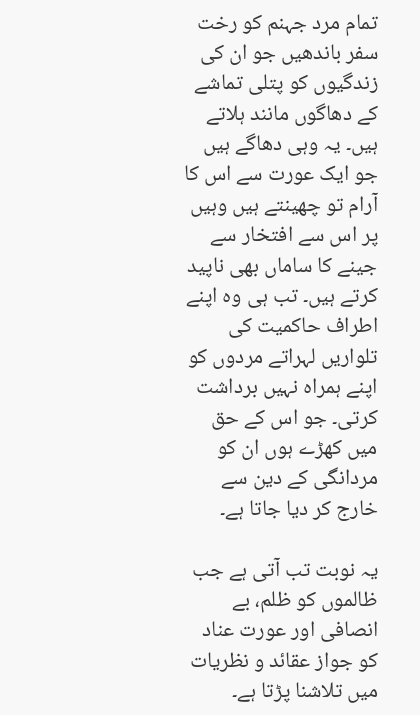تمام مرد جہنم کو رخت سفر باندھیں جو ان کی زندگیوں کو پتلی تماشے کے دھاگوں مانند ہلاتے ہیں۔ یہ وہی دھاگے ہیں جو ایک عورت سے اس کا آرام تو چھینتے ہیں وہیں پر اس سے افتخار سے جینے کا ساماں بھی ناپید کرتے ہیں۔ تب ہی وہ اپنے اطراف حاکمیت کی تلواریں لہراتے مردوں کو اپنے ہمراہ نہیں برداشت کرتی۔ جو اس کے حق میں کھڑے ہوں ان کو مردانگی کے دین سے خارج کر دیا جاتا ہے۔

یہ نوبت تب آتی ہے جب ظالموں کو ظلم، بے انصافی اور عورت عناد کو جواز عقائد و نظریات میں تلاشنا پڑتا ہے۔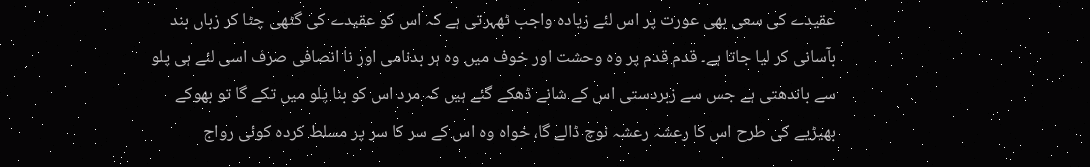عقیدے کی سعی بھی عورت پر اس لئے زیادہ واجب ٹھہرتی ہے کہ اس کو عقیدے کی گٹھی چٹا کر زباں بند بآسانی کر لیا جاتا ہے۔ قدم قدم پر وہ وحشت اور خوف میں وہ ہر بدنامی اور نا انصافی صرف اسی لئے ہی پلو سے باندھتی ہے جس سے زبردستی اس کے شانے ڈھکے گئے ہیں کہ مرد اس کو بنا پلو میں تکے گا تو بھوکے بھیڑیے کی طرح اس کا رعشہ رعشہ نوچ ڈالے گا، خواہ وہ اس کے سر کا سر پر مسلط کردہ کوئی رواج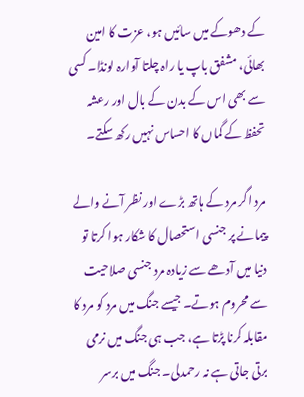کے دھوکے میں سائیں ہو، عزت کا امین بھائی، مشفق باپ یا راہ چلتا آوارہ لونڈا۔ کسی سے بھی اس کے بدن کے بال اور رعشہ تحفظ کے گماں کا احساس نہیں رکھ سکتے۔

مرد اگر مرد کے ہاتھ بڑے اور نظر آنے والے پیمانے پر جنسی استحصال کا شکار ہوا کرتا تو دنیا میں آدھے سے زیادہ مرد جنسی صلاحیت سے محروم ہوتے۔ جیسے جنگ میں مرد کو مرد کا مقابلہ کرنا پڑتا ہے، جب ہی جنگ میں نرمی برتی جاتی ہے نہ رحمدلی۔ جنگ میں برسر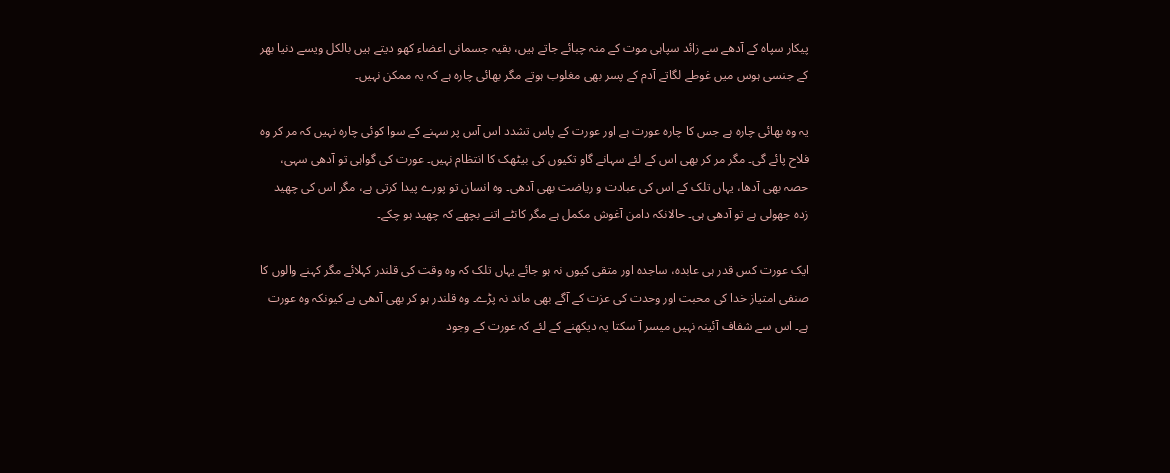پیکار سپاہ کے آدھے سے زائد سپاہی موت کے منہ چبائے جاتے ہیں، بقیہ جسمانی اعضاء کھو دیتے ہیں بالکل ویسے دنیا بھر کے جنسی ہوس میں غوطے لگاتے آدم کے پسر بھی مغلوب ہوتے مگر بھائی چارہ ہے کہ یہ ممکن نہیں۔

یہ وہ بھائی چارہ ہے جس کا چارہ عورت ہے اور عورت کے پاس تشدد اس آس پر سہنے کے سوا کوئی چارہ نہیں کہ مر کر وہ فلاح پائے گی۔ مگر مر کر بھی اس کے لئے سہانے گاو تکیوں کی بیٹھک کا انتظام نہیں۔ عورت کی گواہی تو آدھی سہی، حصہ بھی آدھا، یہاں تلک کے اس کی عبادت و ریاضت بھی آدھی۔ وہ انسان تو پورے پیدا کرتی ہے، مگر اس کی چھید زدہ جھولی ہے تو آدھی ہی۔ حالانکہ دامن آغوش مکمل ہے مگر کانٹے اتنے بچھے کہ چھید ہو چکے۔

ایک عورت کس قدر ہی عابدہ، ساجدہ اور متقی کیوں نہ ہو جائے یہاں تلک کہ وہ وقت کی قلندر کہلائے مگر کہنے والوں کا صنفی امتیاز خدا کی محبت اور وحدت کی عزت کے آگے بھی ماند نہ پڑے۔ وہ قلندر ہو کر بھی آدھی ہے کیونکہ وہ عورت ہے۔ اس سے شفاف آئینہ نہیں میسر آ سکتا یہ دیکھنے کے لئے کہ عورت کے وجود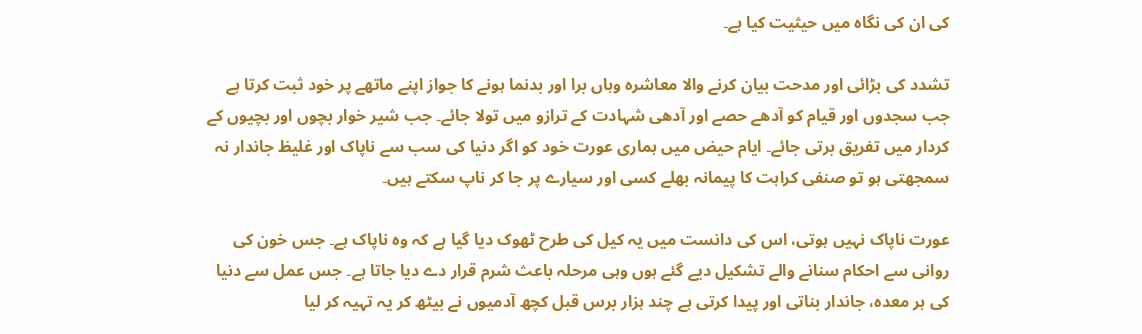کی ان کی نگاہ میں حیثیت کیا ہے۔

تشدد کی بڑائی اور مدحت بیان کرنے والا معاشرہ وہاں برا اور بدنما ہونے کا جواز اپنے ماتھے پر خود ثبت کرتا ہے جب سجدوں اور قیام کو آدھے حصے اور آدھی شہادت کے ترازو میں تولا جائے۔ جب شیر خوار بچوں اور بچیوں کے کردار میں تفریق برتی جائے۔ ایام حیض میں ہماری عورت خود کو اگر دنیا کی سب سے ناپاک اور غلیظ جاندار نہ سمجھتی ہو تو صنفی کراہت کا پیمانہ بھلے کسی اور سیارے پر جا کر ناپ سکتے ہیں۔

عورت ناپاک نہیں ہوتی، اس کی دانست میں یہ کیل کی طرح ٹھوک دیا گیا ہے کہ وہ ناپاک ہے۔ جس خون کی روانی سے احکام سنانے والے تشکیل دیے گئے ہوں وہی مرحلہ باعث شرم قرار دے دیا جاتا ہے۔ جس عمل سے دنیا کی ہر معدہ، جاندار بناتی اور پیدا کرتی ہے چند ہزار برس قبل کچھ آدمیوں نے بیٹھ کر یہ تہیہ کر لیا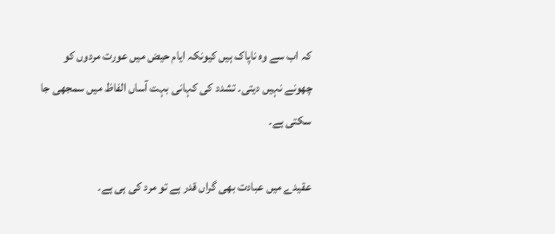کہ اب سے وہ ناپاک ہیں کیونکہ ایام حیض میں عورت مردوں کو چھونے نہیں دیتی۔ تشدد کی کہانی بہت آساں الفاظ میں سمجھی جا سکتی ہے۔

عقیدے میں عبادت بھی گراں قدر ہے تو مرد کی ہی ہے۔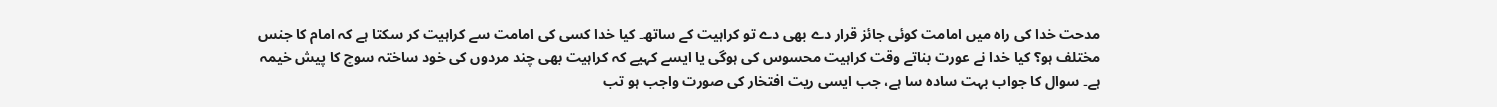مدحت خدا کی راہ میں امامت کوئی جائز قرار دے بھی دے تو کراہیت کے ساتھ۔ کیا خدا کسی کی امامت سے کراہیت کر سکتا ہے کہ امام کا جنس مختلف ہو؟ کیا خدا نے عورت بناتے وقت کراہیت محسوس کی ہوگی یا ایسے کہیے کہ کراہیت بھی چند مردوں کی خود ساختہ سوچ کا پیش خیمہ ہے۔ سوال کا جواب بہت سادہ سا ہے، جب ایسی ریت افتخار کی صورت واجب ہو تب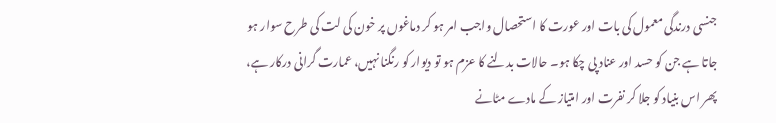جنسی درندگی معمول کی بات اور عورت کا استحصال واجب امر ہو کر دماغوں پر خون کی لت کی طرح سوار ہو جاتا ہے جن کو حسد اور عناد پی چکا ہو۔ حالات بدلنے کا عزم ہو تو دیوار کو رنگنا نہیں، عمارت گرانی درکار ہے، پھر اس بنیاد کو جلا کر نفرت اور امتیاز کے مادے مٹانے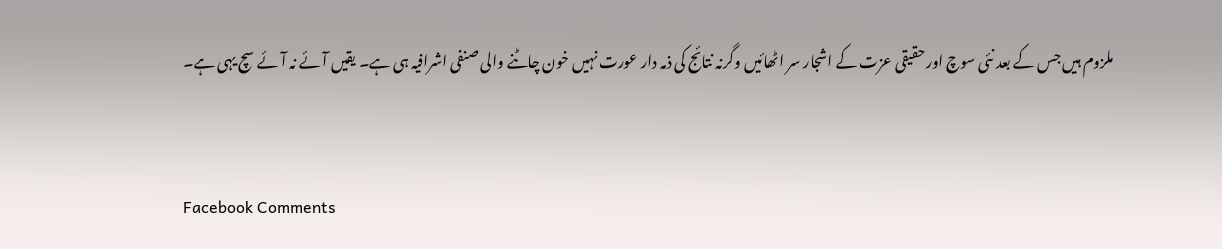ملزوم ہیں جس کے بعد نئی سوچ اور حقیقی عزت کے اشجار سر اٹھائیں وگرنہ نتائج کی ذمہ دار عورت نہیں خون چاٹنے والی صنفی اشرافیہ ہی ہے۔ یقیں آئے نہ آئے سچ یہی ہے۔


Facebook Comments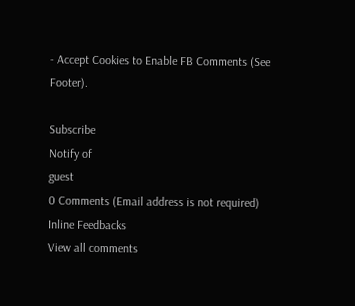- Accept Cookies to Enable FB Comments (See Footer).

Subscribe
Notify of
guest
0 Comments (Email address is not required)
Inline Feedbacks
View all comments